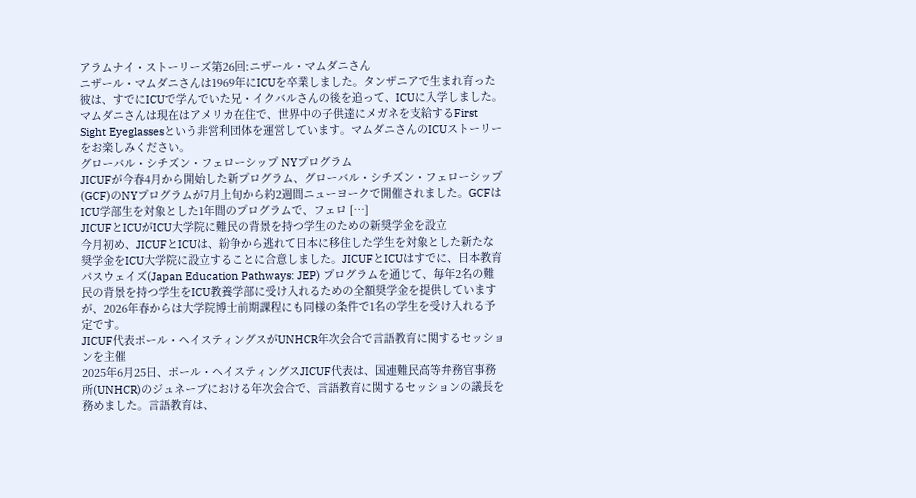アラムナイ・ストーリーズ第26回:ニザール・マムダニさん
ニザール・マムダニさんは1969年にICUを卒業しました。タンザニアで生まれ育った彼は、すでにICUで学んでいた兄・イクバルさんの後を追って、ICUに入学しました。マムダニさんは現在はアメリカ在住で、世界中の子供達にメガネを支給するFirst Sight Eyeglassesという非営利団体を運営しています。マムダニさんのICUストーリーをお楽しみください。
グローバル・シチズン・フェローシップ NYプログラム
JICUFが今春4月から開始した新プログラム、グローバル・シチズン・フェローシップ(GCF)のNYプログラムが7月上旬から約2週間ニューヨークで開催されました。GCFはICU学部生を対象とした1年間のプログラムで、フェロ […]
JICUFとICUがICU大学院に難民の背景を持つ学生のための新奨学金を設立
今月初め、JICUFとICUは、紛争から逃れて日本に移住した学生を対象とした新たな奨学金をICU大学院に設立することに合意しました。JICUFとICUはすでに、日本教育パスウェイズ(Japan Education Pathways: JEP) プログラムを通じて、毎年2名の難民の背景を持つ学生をICU教養学部に受け入れるための全額奨学金を提供していますが、2026年春からは大学院博士前期課程にも同様の条件で1名の学生を受け入れる予定です。
JICUF代表ポール・ヘイスティングスがUNHCR年次会合で言語教育に関するセッションを主催
2025年6月25日、ポール・ヘイスティングスJICUF代表は、国連難民高等弁務官事務所(UNHCR)のジュネーブにおける年次会合で、言語教育に関するセッションの議長を務めました。言語教育は、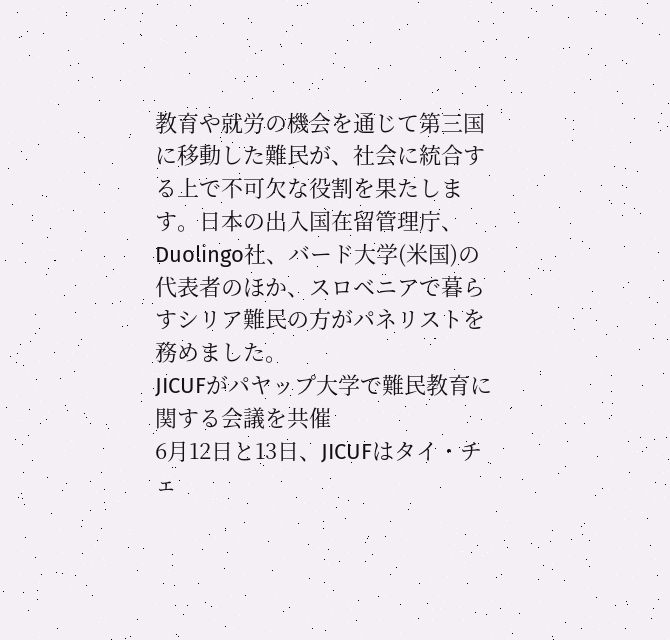教育や就労の機会を通じて第三国に移動した難民が、社会に統合する上で不可欠な役割を果たします。日本の出入国在留管理庁、Duolingo社、バード大学(米国)の代表者のほか、スロベニアで暮らすシリア難民の方がパネリストを務めました。
JICUFがパヤップ大学で難民教育に関する会議を共催
6月12日と13日、JICUFはタイ・チェ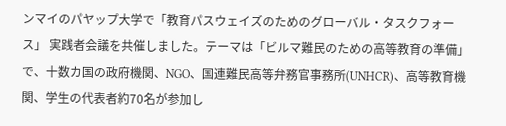ンマイのパヤップ大学で「教育パスウェイズのためのグローバル・タスクフォース」 実践者会議を共催しました。テーマは「ビルマ難民のための高等教育の準備」で、十数カ国の政府機関、NGO、国連難民高等弁務官事務所(UNHCR)、高等教育機関、学生の代表者約70名が参加し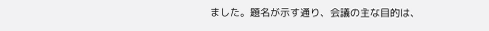ました。題名が示す通り、会議の主な目的は、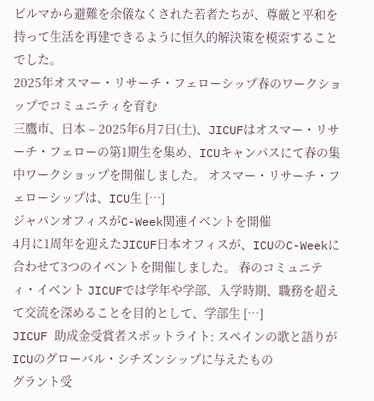ビルマから避難を余儀なくされた若者たちが、尊厳と平和を持って生活を再建できるように恒久的解決策を模索することでした。
2025年オスマー・リサーチ・フェローシップ春のワークショップでコミュニティを育む
三鷹市、日本 – 2025年6月7日(土)、JICUFはオスマー・リサーチ・フェローの第1期生を集め、ICUキャンパスにて春の集中ワークショップを開催しました。 オスマー・リサーチ・フェローシップは、ICU生 […]
ジャパンオフィスがC-Week関連イベントを開催
4月に1周年を迎えたJICUF日本オフィスが、ICUのC-Weekに合わせて3つのイベントを開催しました。 春のコミュニティ・イベント JICUFでは学年や学部、入学時期、職務を超えて交流を深めることを目的として、学部生 […]
JICUF 助成金受賞者スポットライト: スペインの歌と語りがICUのグローバル・シチズンシップに与えたもの
グラント受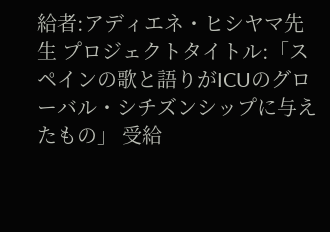給者:アディエネ・ヒシヤマ先生 プロジェクトタイトル:「スペインの歌と語りがICUのグローバル・シチズンシップに与えたもの」 受給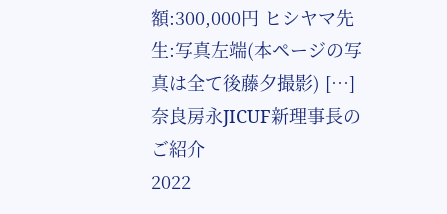額:300,000円 ヒシヤマ先生:写真左端(本ページの写真は全て後藤夕撮影) […]
奈良房永JICUF新理事長のご紹介
2022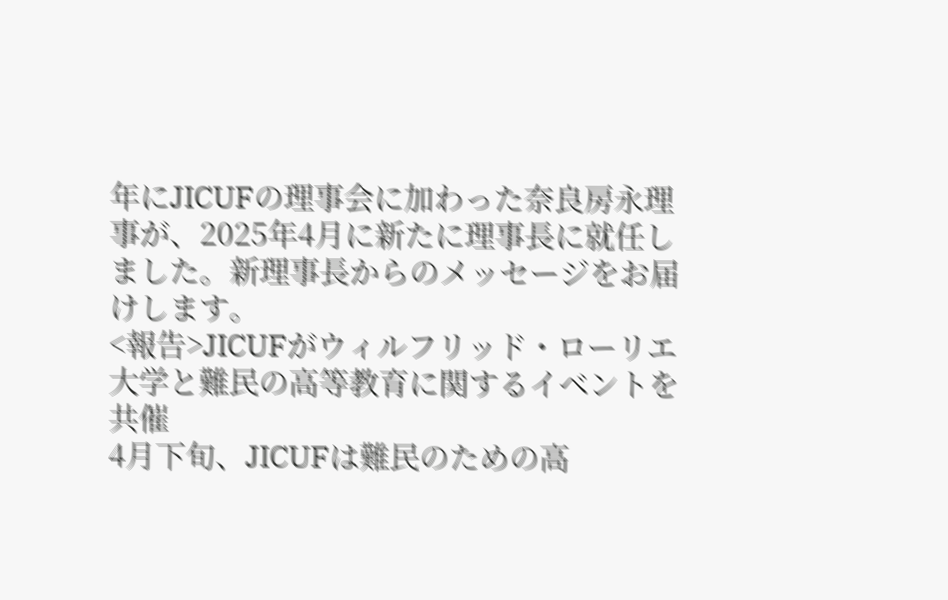年にJICUFの理事会に加わった奈良房永理事が、2025年4月に新たに理事長に就任しました。新理事長からのメッセージをお届けします。
<報告>JICUFがウィルフリッド・ローリエ大学と難民の高等教育に関するイベントを共催
4月下旬、JICUFは難民のための高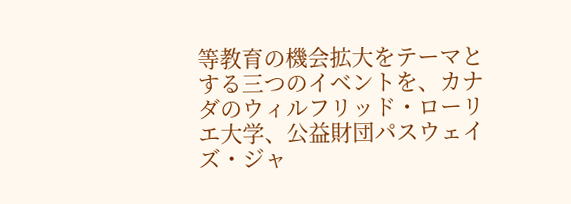等教育の機会拡大をテーマとする三つのイベントを、カナダのウィルフリッド・ローリエ大学、公益財団パスウェイズ・ジャ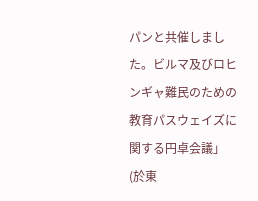パンと共催しました。ビルマ及びロヒンギャ難民のための教育パスウェイズに関する円卓会議」(於東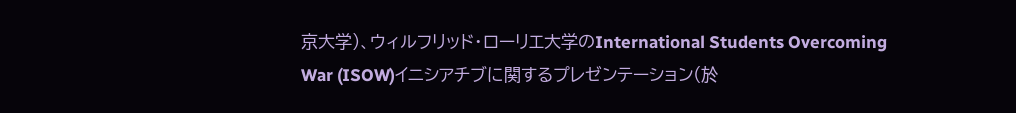京大学)、ウィルフリッド・ローリエ大学のInternational Students Overcoming War (ISOW)イニシアチブに関するプレゼンテーション(於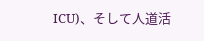ICU)、そして人道活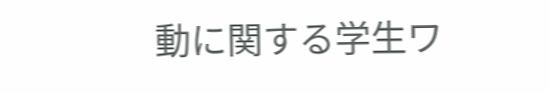動に関する学生ワ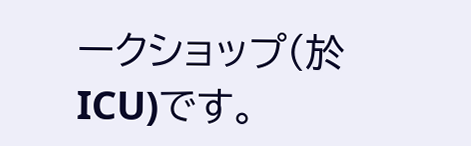ークショップ(於ICU)です。